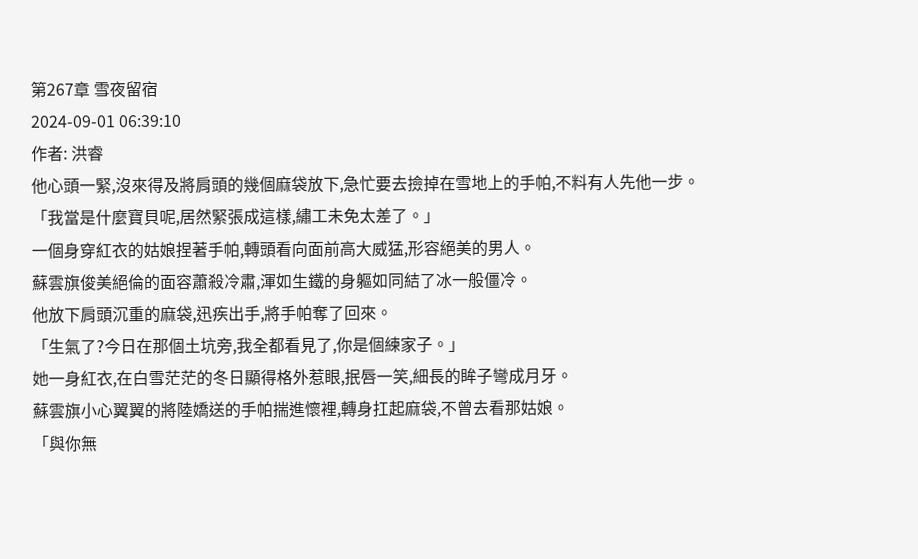第267章 雪夜留宿
2024-09-01 06:39:10
作者: 洪睿
他心頭一緊,沒來得及將肩頭的幾個麻袋放下,急忙要去撿掉在雪地上的手帕,不料有人先他一步。
「我當是什麼寶貝呢,居然緊張成這樣,繡工未免太差了。」
一個身穿紅衣的姑娘捏著手帕,轉頭看向面前高大威猛,形容絕美的男人。
蘇雲旗俊美絕倫的面容蕭殺冷肅,渾如生鐵的身軀如同結了冰一般僵冷。
他放下肩頭沉重的麻袋,迅疾出手,將手帕奪了回來。
「生氣了?今日在那個土坑旁,我全都看見了,你是個練家子。」
她一身紅衣,在白雪茫茫的冬日顯得格外惹眼,抿唇一笑,細長的眸子彎成月牙。
蘇雲旗小心翼翼的將陸嬌送的手帕揣進懷裡,轉身扛起麻袋,不曾去看那姑娘。
「與你無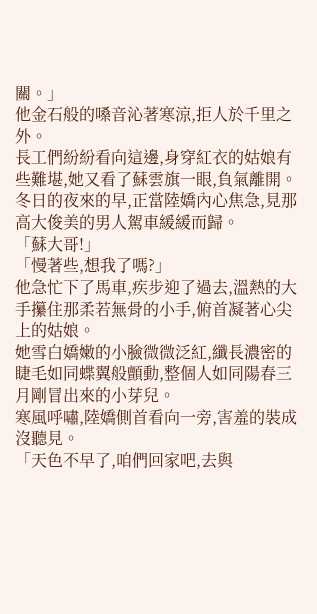關。」
他金石般的嗓音沁著寒涼,拒人於千里之外。
長工們紛紛看向這邊,身穿紅衣的姑娘有些難堪,她又看了蘇雲旗一眼,負氣離開。
冬日的夜來的早,正當陸嬌內心焦急,見那高大俊美的男人駕車緩緩而歸。
「蘇大哥!」
「慢著些,想我了嗎?」
他急忙下了馬車,疾步迎了過去,溫熱的大手攥住那柔若無骨的小手,俯首凝著心尖上的姑娘。
她雪白嬌嫩的小臉微微泛紅,纖長濃密的睫毛如同蝶翼般顫動,整個人如同陽春三月剛冒出來的小芽兒。
寒風呼嘯,陸嬌側首看向一旁,害羞的裝成沒聽見。
「天色不早了,咱們回家吧,去與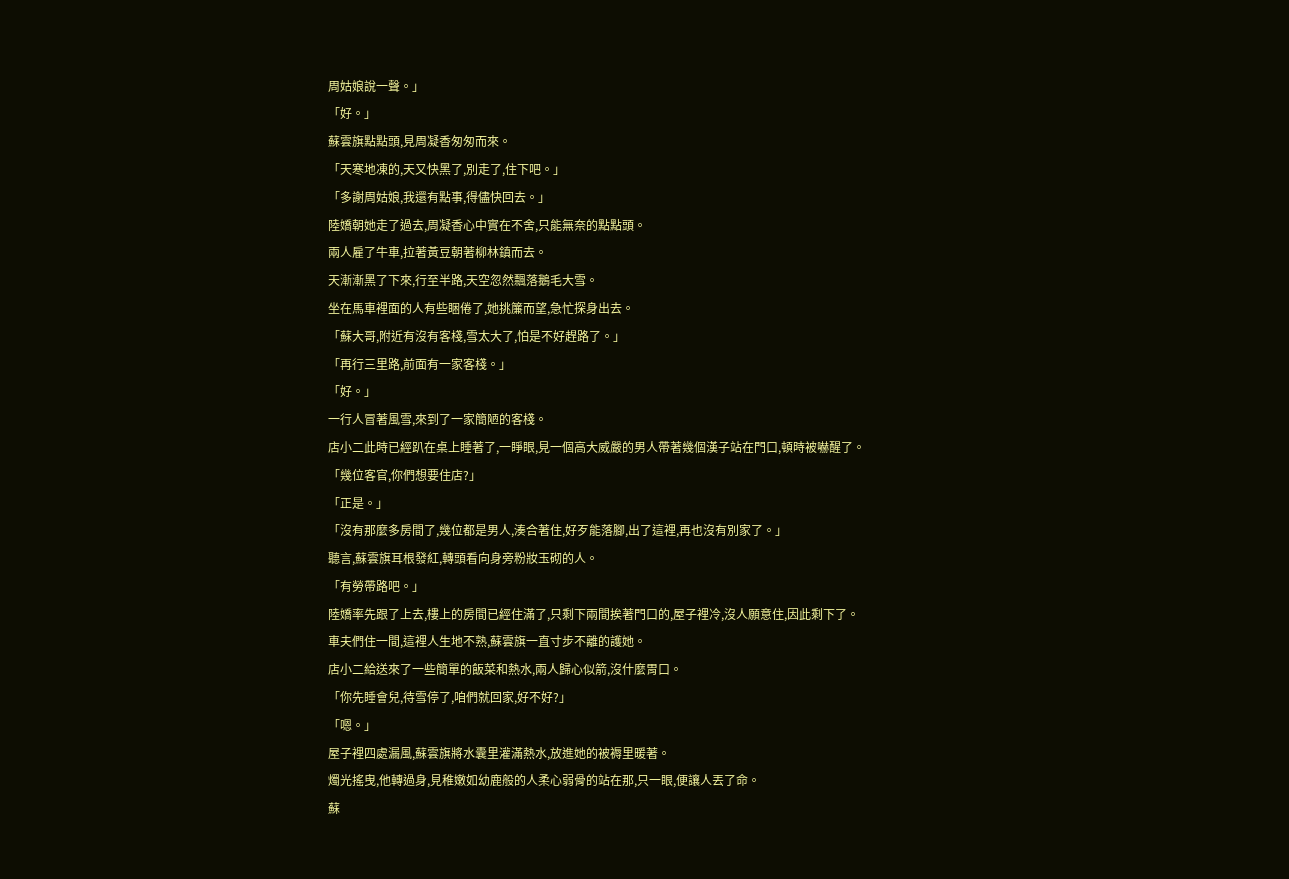周姑娘說一聲。」
「好。」
蘇雲旗點點頭,見周凝香匆匆而來。
「天寒地凍的,天又快黑了,別走了,住下吧。」
「多謝周姑娘,我還有點事,得儘快回去。」
陸嬌朝她走了過去,周凝香心中實在不舍,只能無奈的點點頭。
兩人雇了牛車,拉著黃豆朝著柳林鎮而去。
天漸漸黑了下來,行至半路,天空忽然飄落鵝毛大雪。
坐在馬車裡面的人有些睏倦了,她挑簾而望,急忙探身出去。
「蘇大哥,附近有沒有客棧,雪太大了,怕是不好趕路了。」
「再行三里路,前面有一家客棧。」
「好。」
一行人冒著風雪,來到了一家簡陋的客棧。
店小二此時已經趴在桌上睡著了,一睜眼,見一個高大威嚴的男人帶著幾個漢子站在門口,頓時被嚇醒了。
「幾位客官,你們想要住店?」
「正是。」
「沒有那麼多房間了,幾位都是男人,湊合著住,好歹能落腳,出了這裡,再也沒有別家了。」
聽言,蘇雲旗耳根發紅,轉頭看向身旁粉妝玉砌的人。
「有勞帶路吧。」
陸嬌率先跟了上去,樓上的房間已經住滿了,只剩下兩間挨著門口的,屋子裡冷,沒人願意住,因此剩下了。
車夫們住一間,這裡人生地不熟,蘇雲旗一直寸步不離的護她。
店小二給送來了一些簡單的飯菜和熱水,兩人歸心似箭,沒什麼胃口。
「你先睡會兒,待雪停了,咱們就回家,好不好?」
「嗯。」
屋子裡四處漏風,蘇雲旗將水囊里灌滿熱水,放進她的被褥里暖著。
燭光搖曳,他轉過身,見稚嫩如幼鹿般的人柔心弱骨的站在那,只一眼,便讓人丟了命。
蘇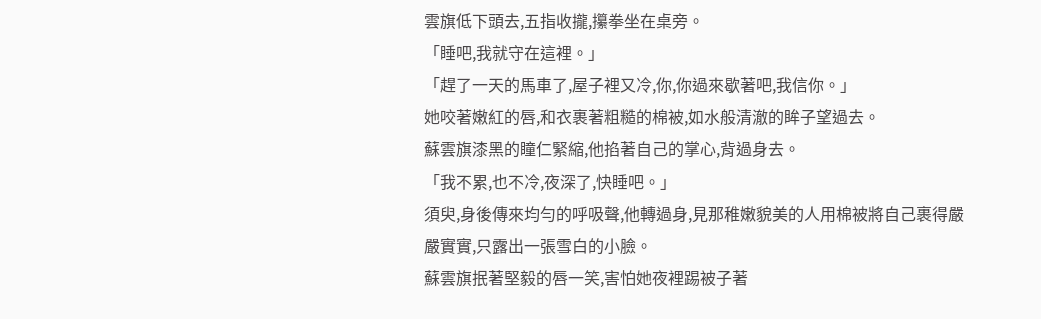雲旗低下頭去,五指收攏,攥拳坐在桌旁。
「睡吧,我就守在這裡。」
「趕了一天的馬車了,屋子裡又冷,你,你過來歇著吧,我信你。」
她咬著嫩紅的唇,和衣裹著粗糙的棉被,如水般清澈的眸子望過去。
蘇雲旗漆黑的瞳仁緊縮,他掐著自己的掌心,背過身去。
「我不累,也不冷,夜深了,快睡吧。」
須臾,身後傳來均勻的呼吸聲,他轉過身,見那稚嫩貌美的人用棉被將自己裹得嚴嚴實實,只露出一張雪白的小臉。
蘇雲旗抿著堅毅的唇一笑,害怕她夜裡踢被子著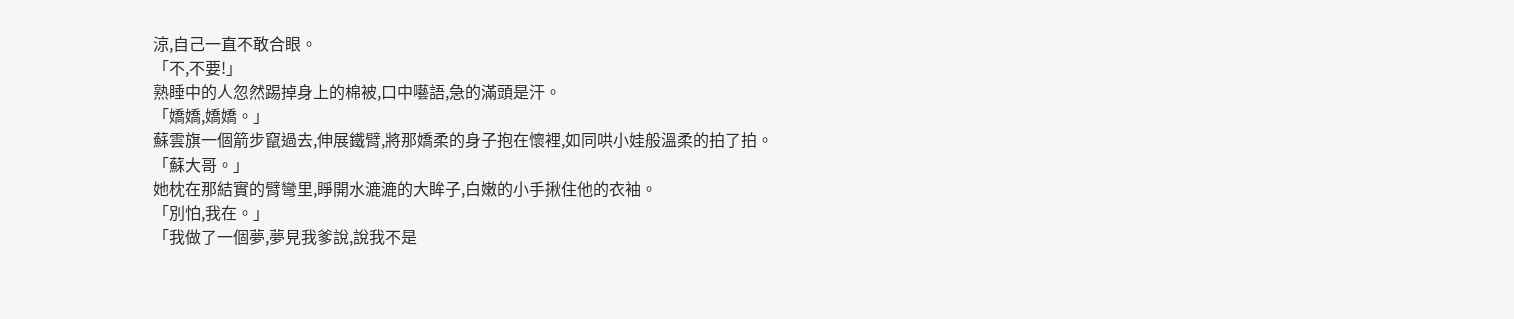涼,自己一直不敢合眼。
「不,不要!」
熟睡中的人忽然踢掉身上的棉被,口中囈語,急的滿頭是汗。
「嬌嬌,嬌嬌。」
蘇雲旗一個箭步竄過去,伸展鐵臂,將那嬌柔的身子抱在懷裡,如同哄小娃般溫柔的拍了拍。
「蘇大哥。」
她枕在那結實的臂彎里,睜開水漉漉的大眸子,白嫩的小手揪住他的衣袖。
「別怕,我在。」
「我做了一個夢,夢見我爹說,說我不是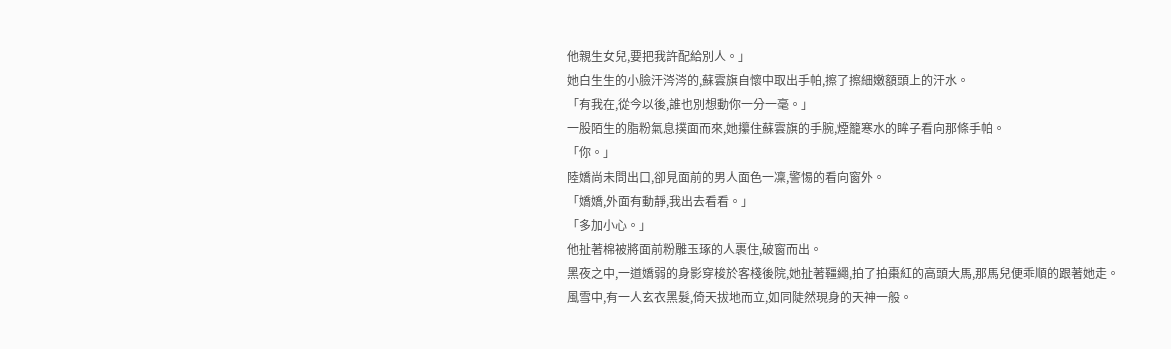他親生女兒,要把我許配給別人。」
她白生生的小臉汗涔涔的,蘇雲旗自懷中取出手帕,擦了擦細嫩額頭上的汗水。
「有我在,從今以後,誰也別想動你一分一毫。」
一股陌生的脂粉氣息撲面而來,她攥住蘇雲旗的手腕,煙籠寒水的眸子看向那條手帕。
「你。」
陸嬌尚未問出口,卻見面前的男人面色一凜,警惕的看向窗外。
「嬌嬌,外面有動靜,我出去看看。」
「多加小心。」
他扯著棉被將面前粉雕玉琢的人裹住,破窗而出。
黑夜之中,一道嬌弱的身影穿梭於客棧後院,她扯著韁繩,拍了拍棗紅的高頭大馬,那馬兒便乖順的跟著她走。
風雪中,有一人玄衣黑髮,倚天拔地而立,如同陡然現身的天神一般。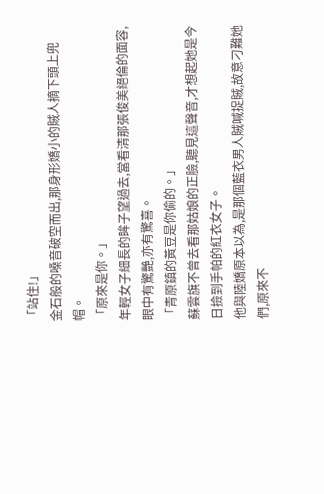「站住!」
金石般的嗓音破空而出,那身形嬌小的賊人摘下頭上兜帽。
「原來是你。」
年輕女子細長的眸子望過去,當看清那張俊美絕倫的面容,眼中有驚艷,亦有驚喜。
「青原鎮的黃豆是你偷的。」
蘇雲旗不曾去看那姑娘的正臉,聽見這聲音,才想起她是今日撿到手帕的紅衣女子。
他與陸嬌原本以為,是那個藍衣男人賊喊捉賊,故意刁難她們,原來不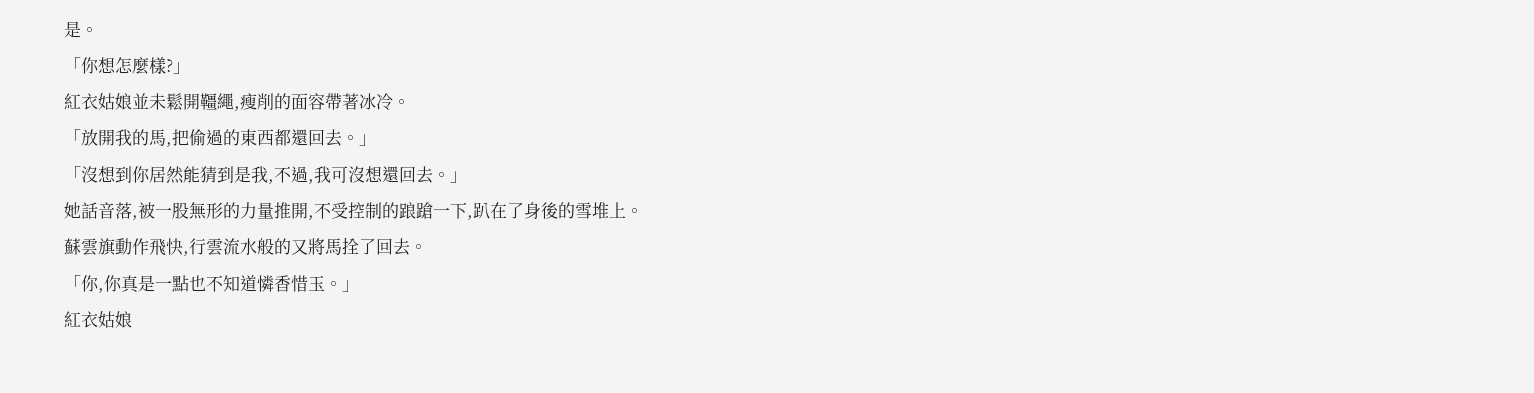是。
「你想怎麼樣?」
紅衣姑娘並未鬆開韁繩,瘦削的面容帶著冰冷。
「放開我的馬,把偷過的東西都還回去。」
「沒想到你居然能猜到是我,不過,我可沒想還回去。」
她話音落,被一股無形的力量推開,不受控制的踉蹌一下,趴在了身後的雪堆上。
蘇雲旗動作飛快,行雲流水般的又將馬拴了回去。
「你,你真是一點也不知道憐香惜玉。」
紅衣姑娘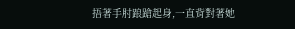捂著手肘踉蹌起身,一直背對著她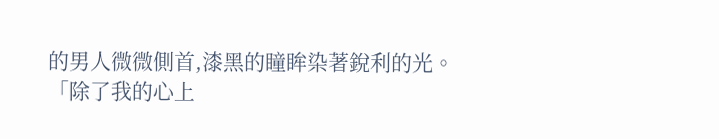的男人微微側首,漆黑的瞳眸染著銳利的光。
「除了我的心上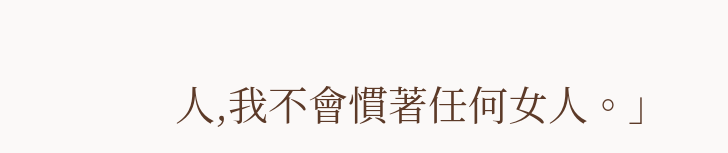人,我不會慣著任何女人。」